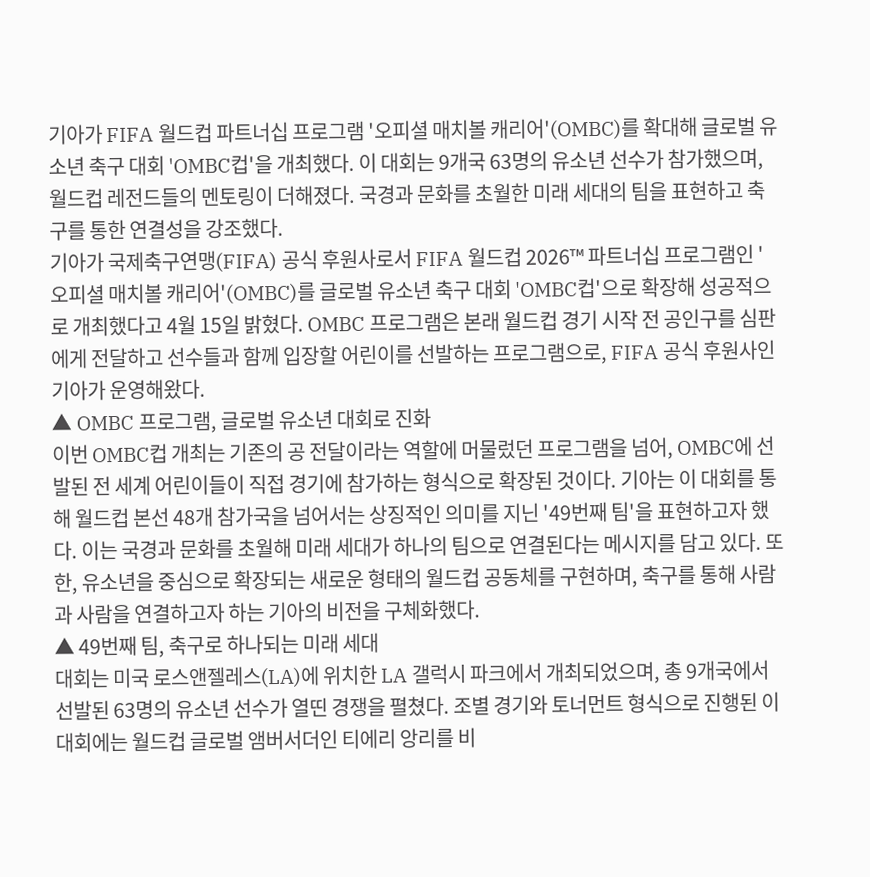기아가 FIFA 월드컵 파트너십 프로그램 '오피셜 매치볼 캐리어'(OMBC)를 확대해 글로벌 유소년 축구 대회 'OMBC컵'을 개최했다. 이 대회는 9개국 63명의 유소년 선수가 참가했으며, 월드컵 레전드들의 멘토링이 더해졌다. 국경과 문화를 초월한 미래 세대의 팀을 표현하고 축구를 통한 연결성을 강조했다.
기아가 국제축구연맹(FIFA) 공식 후원사로서 FIFA 월드컵 2026™ 파트너십 프로그램인 '오피셜 매치볼 캐리어'(OMBC)를 글로벌 유소년 축구 대회 'OMBC컵'으로 확장해 성공적으로 개최했다고 4월 15일 밝혔다. OMBC 프로그램은 본래 월드컵 경기 시작 전 공인구를 심판에게 전달하고 선수들과 함께 입장할 어린이를 선발하는 프로그램으로, FIFA 공식 후원사인 기아가 운영해왔다.
▲ OMBC 프로그램, 글로벌 유소년 대회로 진화
이번 OMBC컵 개최는 기존의 공 전달이라는 역할에 머물렀던 프로그램을 넘어, OMBC에 선발된 전 세계 어린이들이 직접 경기에 참가하는 형식으로 확장된 것이다. 기아는 이 대회를 통해 월드컵 본선 48개 참가국을 넘어서는 상징적인 의미를 지닌 '49번째 팀'을 표현하고자 했다. 이는 국경과 문화를 초월해 미래 세대가 하나의 팀으로 연결된다는 메시지를 담고 있다. 또한, 유소년을 중심으로 확장되는 새로운 형태의 월드컵 공동체를 구현하며, 축구를 통해 사람과 사람을 연결하고자 하는 기아의 비전을 구체화했다.
▲ 49번째 팀, 축구로 하나되는 미래 세대
대회는 미국 로스앤젤레스(LA)에 위치한 LA 갤럭시 파크에서 개최되었으며, 총 9개국에서 선발된 63명의 유소년 선수가 열띤 경쟁을 펼쳤다. 조별 경기와 토너먼트 형식으로 진행된 이 대회에는 월드컵 글로벌 앰버서더인 티에리 앙리를 비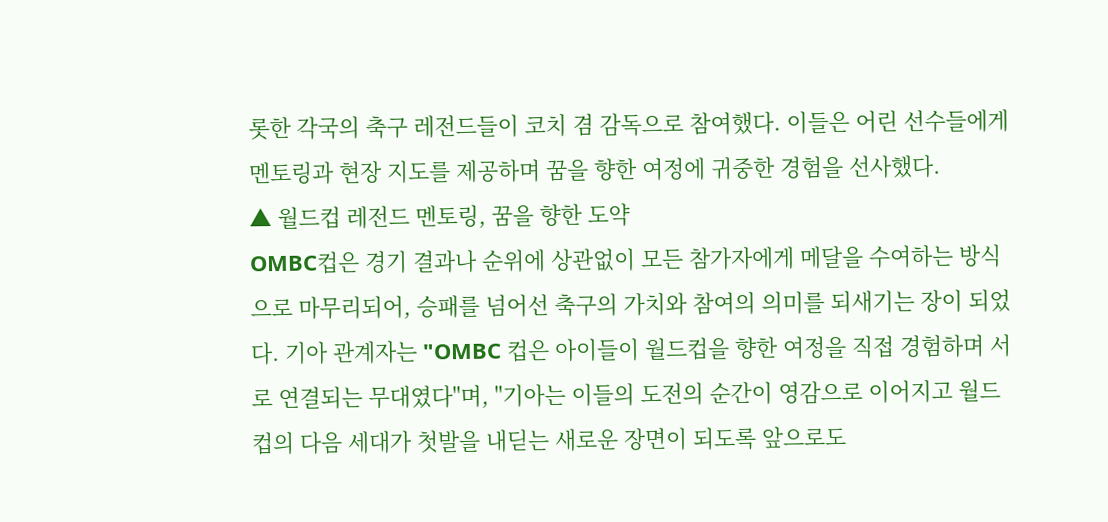롯한 각국의 축구 레전드들이 코치 겸 감독으로 참여했다. 이들은 어린 선수들에게 멘토링과 현장 지도를 제공하며 꿈을 향한 여정에 귀중한 경험을 선사했다.
▲ 월드컵 레전드 멘토링, 꿈을 향한 도약
OMBC컵은 경기 결과나 순위에 상관없이 모든 참가자에게 메달을 수여하는 방식으로 마무리되어, 승패를 넘어선 축구의 가치와 참여의 의미를 되새기는 장이 되었다. 기아 관계자는 "OMBC 컵은 아이들이 월드컵을 향한 여정을 직접 경험하며 서로 연결되는 무대였다"며, "기아는 이들의 도전의 순간이 영감으로 이어지고 월드컵의 다음 세대가 첫발을 내딛는 새로운 장면이 되도록 앞으로도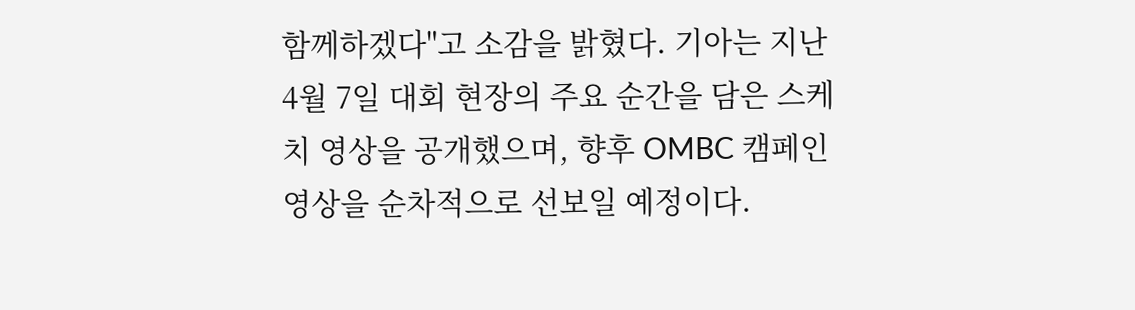함께하겠다"고 소감을 밝혔다. 기아는 지난 4월 7일 대회 현장의 주요 순간을 담은 스케치 영상을 공개했으며, 향후 OMBC 캠페인 영상을 순차적으로 선보일 예정이다.